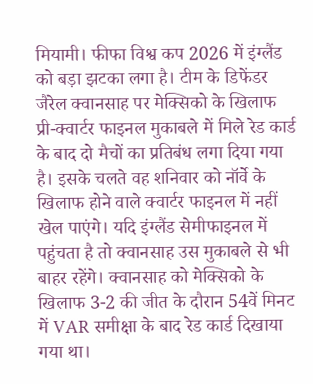मियामी। फीफा विश्व कप 2026 में इंग्लैंड को बड़ा झटका लगा है। टीम के डिफेंडर जैरेल क्वानसाह पर मेक्सिको के खिलाफ प्री-क्वार्टर फाइनल मुकाबले में मिले रेड कार्ड के बाद दो मैचों का प्रतिबंध लगा दिया गया है। इसके चलते वह शनिवार को नॉर्वे के खिलाफ होने वाले क्वार्टर फाइनल में नहीं खेल पाएंगे। यदि इंग्लैंड सेमीफाइनल में पहुंचता है तो क्वानसाह उस मुकाबले से भी बाहर रहेंगे। क्वानसाह को मेक्सिको के खिलाफ 3-2 की जीत के दौरान 54वें मिनट में VAR समीक्षा के बाद रेड कार्ड दिखाया गया था।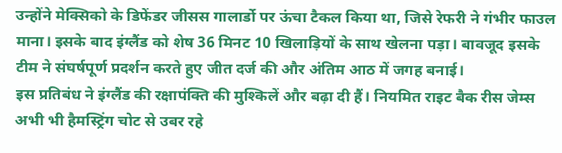उन्होंने मेक्सिको के डिफेंडर जीसस गालार्डो पर ऊंचा टैकल किया था, जिसे रेफरी ने गंभीर फाउल माना। इसके बाद इंग्लैंड को शेष 36 मिनट 10 खिलाड़ियों के साथ खेलना पड़ा। बावजूद इसके टीम ने संघर्षपूर्ण प्रदर्शन करते हुए जीत दर्ज की और अंतिम आठ में जगह बनाई।
इस प्रतिबंध ने इंग्लैंड की रक्षापंक्ति की मुश्किलें और बढ़ा दी हैं। नियमित राइट बैक रीस जेम्स अभी भी हैमस्ट्रिंग चोट से उबर रहे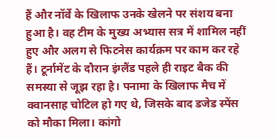हैं और नॉर्वे के खिलाफ उनके खेलने पर संशय बना हुआ है। वह टीम के मुख्य अभ्यास सत्र में शामिल नहीं हुए और अलग से फिटनेस कार्यक्रम पर काम कर रहे हैं। टूर्नामेंट के दौरान इंग्लैंड पहले ही राइट बैक की समस्या से जूझ रहा है। पनामा के खिलाफ मैच में क्वानसाह चोटिल हो गए थे, जिसके बाद डजेड स्पेंस को मौका मिला। कांगो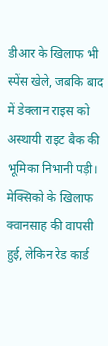डीआर के खिलाफ भी स्पेंस खेले, जबकि बाद में डेक्लान राइस को अस्थायी राइट बैक की भूमिका निभानी पड़ी। मेक्सिको के खिलाफ क्वानसाह की वापसी हुई, लेकिन रेड कार्ड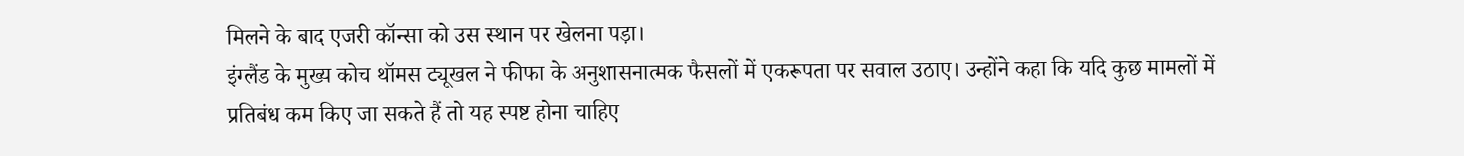मिलने के बाद एजरी कॉन्सा को उस स्थान पर खेलना पड़ा।
इंग्लैंड के मुख्य कोच थॉमस ट्यूखल ने फीफा के अनुशासनात्मक फैसलों में एकरूपता पर सवाल उठाए। उन्होंने कहा कि यदि कुछ मामलों में प्रतिबंध कम किए जा सकते हैं तो यह स्पष्ट होना चाहिए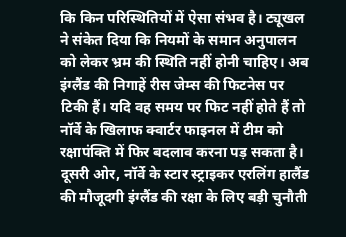कि किन परिस्थितियों में ऐसा संभव है। ट्यूखल ने संकेत दिया कि नियमों के समान अनुपालन को लेकर भ्रम की स्थिति नहीं होनी चाहिए। अब इंग्लैंड की निगाहें रीस जेम्स की फिटनेस पर टिकी हैं। यदि वह समय पर फिट नहीं होते हैं तो नॉर्वे के खिलाफ क्वार्टर फाइनल में टीम को रक्षापंक्ति में फिर बदलाव करना पड़ सकता है। दूसरी ओर, नॉर्वे के स्टार स्ट्राइकर एरलिंग हालैंड की मौजूदगी इंग्लैंड की रक्षा के लिए बड़ी चुनौती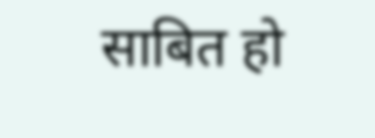साबित हो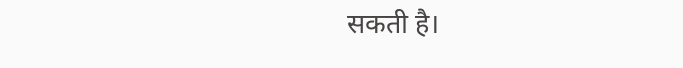सकती है।